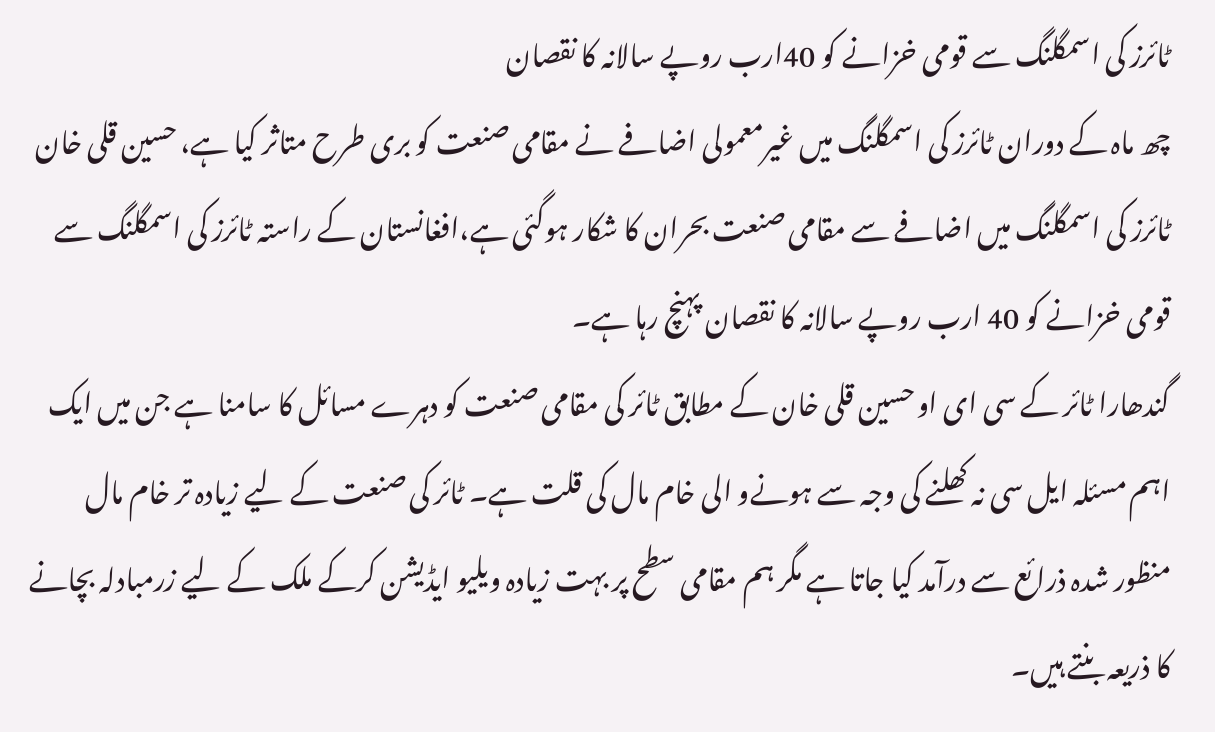ٹائرز کی اسمگلنگ سے قومی خزانے کو 40ارب روپے سالانہ کا نقصان
چھ ماہ کے دوران ٹائرز کی اسمگلنگ میں غیرمعمولی اضافے نے مقامی صنعت کو بری طرح متاثر کیا ہے، حسین قلی خان
ٹائرز کی اسمگلنگ میں اضافے سے مقامی صنعت بحران کا شکار ہوگئی ہے،افغانستان کے راستہ ٹائرز کی اسمگلنگ سے قومی خزانے کو 40 ارب روپے سالانہ کا نقصان پہنچ رہا ہے۔
گندھارا ٹائر کے سی ای او حسین قلی خان کے مطابق ٹائر کی مقامی صنعت کو دہرے مسائل کا سامنا ہے جن میں ایک اہم مسئلہ ایل سی نہ کھلنے کی وجہ سے ہونےو الی خام مال کی قلت ہے۔ ٹائر کی صنعت کے لیے زیادہ تر خام مال منظور شدہ ذرائع سے درآمد کیا جاتا ہے مگر ہم مقامی سطح پر بہت زیادہ ویلیو ایڈیشن کرکے ملک کے لیے زرمبادلہ بچانے کا ذریعہ بنتے ہیں۔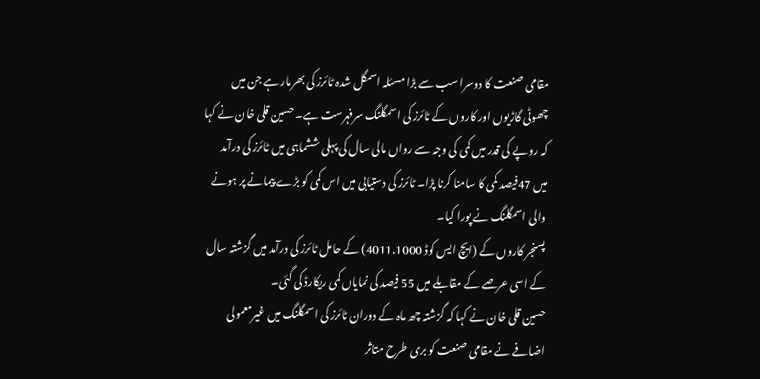مقامی صنعت کا دوسرا سب سے بڑا مسئلہ اسمگل شدہ ٹائرز کی بھرمار ہے جن میں چھوٹی گاڑیوں اور کاروں کے ٹائرز کی اسمگلنگ سرفہرست ہے۔ حسین قلی خان نے کہا کہ روپے کی قدر میں کمی کی وجہ سے رواں مالی سال کی پہلی ششماہی میں ٹائرز کی درآمد میں 47فیصد کمی کا سامنا کرنا پڑا۔ ٹائرز کی دستیابی میں اس کمی کو بڑے پیمانے پر ہونے والی اسمگلنگ نے پورا کیا۔
پسنجر کاروں کے (ایچ ایس کوڈ 4011.1000) کے حامل ٹائرز کی درآمد میں گزشتہ سال کے اسی عرصے کے مقابلے میں 55 فیصد کی نمایاں کمی ریکارڈ کی گئی۔
حسین قلی خان نے کہا کہ گزشتہ چھ ماہ کے دوران ٹائرز کی اسمگلنگ میں غیرمعمولی اضافے نے مقامی صنعت کو بری طرح متاثر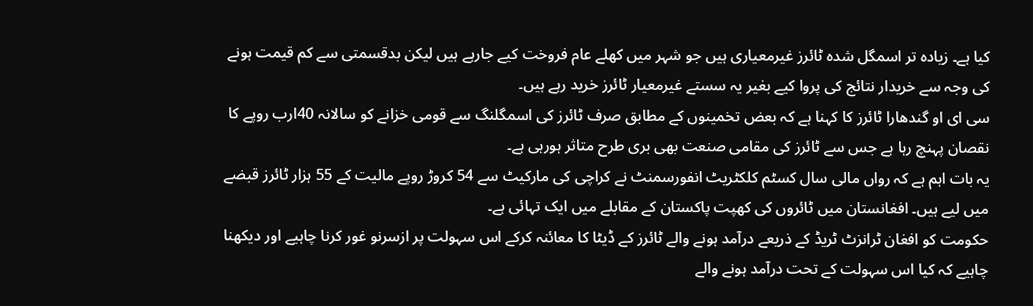کیا ہے۔ زیادہ تر اسمگل شدہ ٹائرز غیرمعیاری ہیں جو شہر میں کھلے عام فروخت کیے جارہے ہیں لیکن بدقسمتی سے کم قیمت ہونے کی وجہ سے خریدار نتائج کی پروا کیے بغیر یہ سستے غیرمعیار ٹائرز خرید رہے ہیں۔
سی ای او گندھارا ٹائرز کا کہنا ہے کہ بعض تخمینوں کے مطابق صرف ٹائرز کی اسمگلنگ سے قومی خزانے کو سالانہ 40ارب روپے کا نقصان پہنچ رہا ہے جس سے ٹائرز کی مقامی صنعت بھی بری طرح متاثر ہورہی ہے۔
یہ بات اہم ہے کہ رواں مالی سال کسٹم کلکٹریٹ انفورسمنٹ نے کراچی کی مارکیٹ سے 54 کروڑ روپے مالیت کے 55 ہزار ٹائرز قبضے میں لیے ہیں۔ افغانستان میں ٹائروں کی کھپت پاکستان کے مقابلے میں ایک تہائی ہے۔
حکومت کو افغان ٹرانزٹ ٹریڈ کے ذریعے درآمد ہونے والے ٹائرز کے ڈیٹا کا معائنہ کرکے اس سہولت پر ازسرنو غور کرنا چاہیے اور دیکھنا چاہیے کہ کیا اس سہولت کے تحت درآمد ہونے والے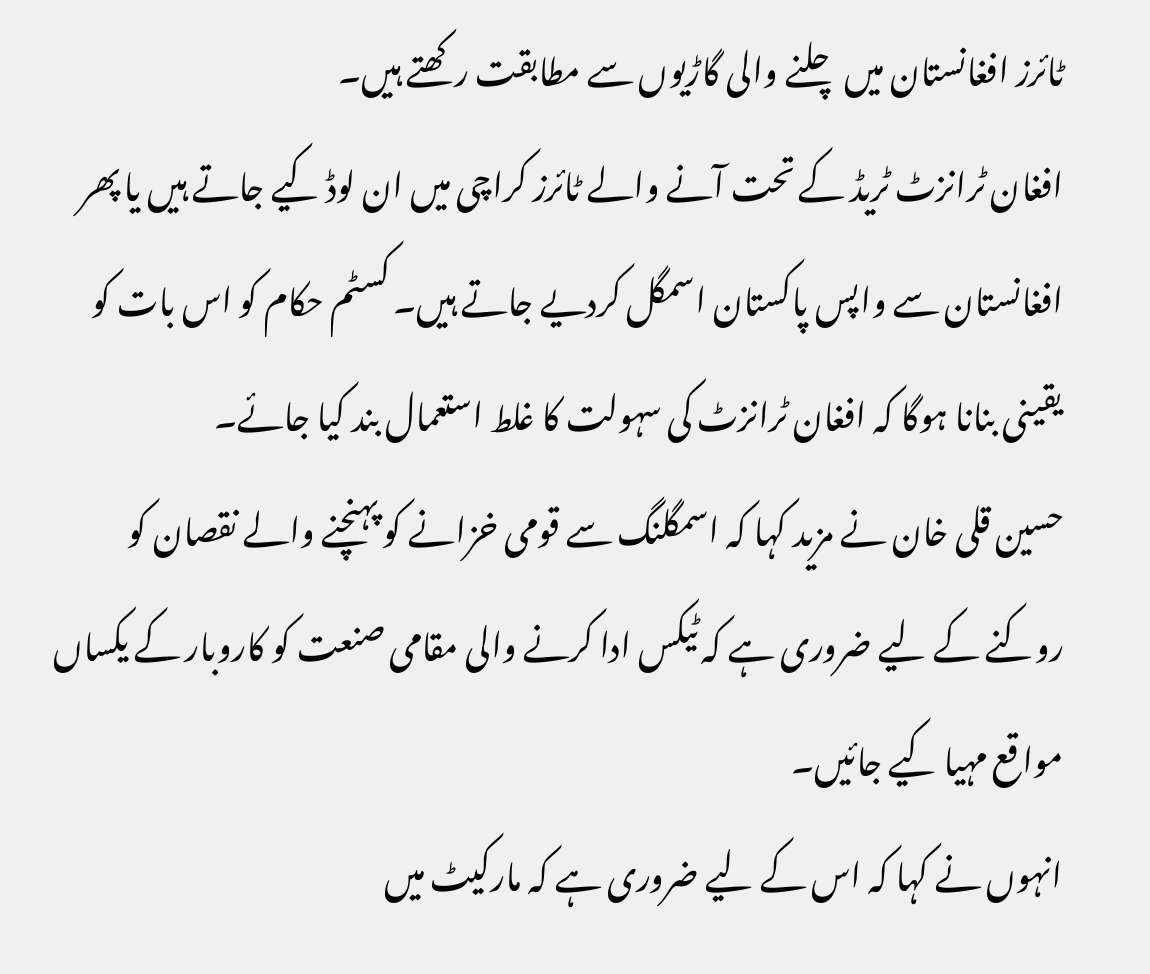ٹائرز افغانستان میں چلنے والی گاڑیوں سے مطابقت رکھتے ہیں۔
افغان ٹرانزٹ ٹریڈ کے تحت آنے والے ٹائرز کراچی میں ان لوڈ کیے جاتے ہیں یا پھر افغانستان سے واپس پاکستان اسمگل کردیے جاتے ہیں۔ کسٹم حکام کو اس بات کو یقینی بنانا ہوگا کہ افغان ٹرانزٹ کی سہولت کا غلط استعمال بند کیا جائے۔
حسین قلی خان نے مزید کہا کہ اسمگلنگ سے قومی خزانے کو پہنچنے والے نقصان کو روکنے کے لیے ضروری ہے کہ ٹیکس ادا کرنے والی مقامی صنعت کو کاروبار کے یکساں مواقع مہیا کیے جائیں۔
انہوں نے کہا کہ اس کے لیے ضروری ہے کہ مارکیٹ میں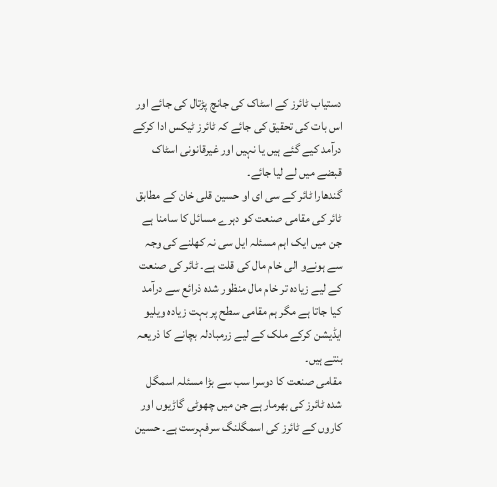دستیاب ٹائرز کے اسٹاک کی جانچ پڑتال کی جائے اور اس بات کی تحقیق کی جائے کہ ٹائرز ٹیکس ادا کرکے درآمد کیے گئے ہیں یا نہیں اور غیرقانونی اسٹاک قبضے میں لے لیا جائے۔
گندھارا ٹائر کے سی ای او حسین قلی خان کے مطابق ٹائر کی مقامی صنعت کو دہرے مسائل کا سامنا ہے جن میں ایک اہم مسئلہ ایل سی نہ کھلنے کی وجہ سے ہونےو الی خام مال کی قلت ہے۔ ٹائر کی صنعت کے لیے زیادہ تر خام مال منظور شدہ ذرائع سے درآمد کیا جاتا ہے مگر ہم مقامی سطح پر بہت زیادہ ویلیو ایڈیشن کرکے ملک کے لیے زرمبادلہ بچانے کا ذریعہ بنتے ہیں۔
مقامی صنعت کا دوسرا سب سے بڑا مسئلہ اسمگل شدہ ٹائرز کی بھرمار ہے جن میں چھوٹی گاڑیوں اور کاروں کے ٹائرز کی اسمگلنگ سرفہرست ہے۔ حسین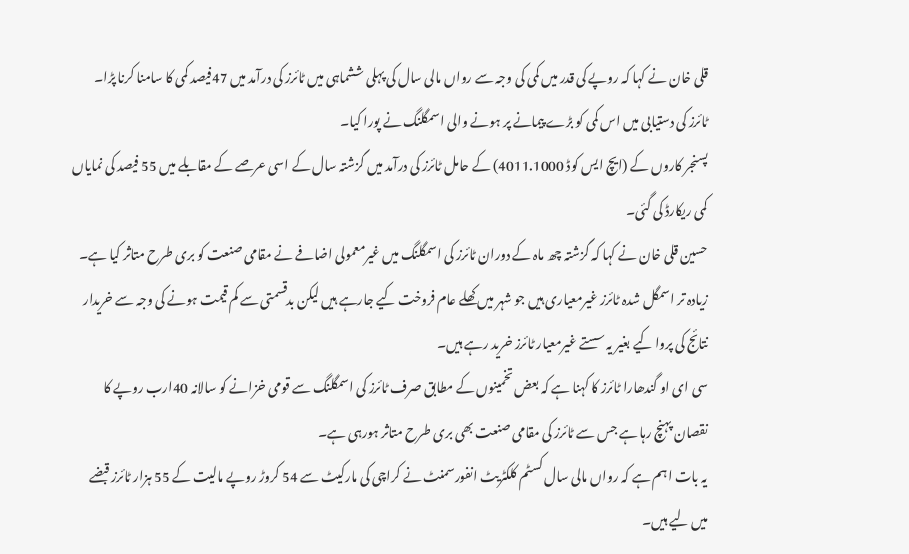قلی خان نے کہا کہ روپے کی قدر میں کمی کی وجہ سے رواں مالی سال کی پہلی ششماہی میں ٹائرز کی درآمد میں 47فیصد کمی کا سامنا کرنا پڑا۔ ٹائرز کی دستیابی میں اس کمی کو بڑے پیمانے پر ہونے والی اسمگلنگ نے پورا کیا۔
پسنجر کاروں کے (ایچ ایس کوڈ 4011.1000) کے حامل ٹائرز کی درآمد میں گزشتہ سال کے اسی عرصے کے مقابلے میں 55 فیصد کی نمایاں کمی ریکارڈ کی گئی۔
حسین قلی خان نے کہا کہ گزشتہ چھ ماہ کے دوران ٹائرز کی اسمگلنگ میں غیرمعمولی اضافے نے مقامی صنعت کو بری طرح متاثر کیا ہے۔ زیادہ تر اسمگل شدہ ٹائرز غیرمعیاری ہیں جو شہر میں کھلے عام فروخت کیے جارہے ہیں لیکن بدقسمتی سے کم قیمت ہونے کی وجہ سے خریدار نتائج کی پروا کیے بغیر یہ سستے غیرمعیار ٹائرز خرید رہے ہیں۔
سی ای او گندھارا ٹائرز کا کہنا ہے کہ بعض تخمینوں کے مطابق صرف ٹائرز کی اسمگلنگ سے قومی خزانے کو سالانہ 40ارب روپے کا نقصان پہنچ رہا ہے جس سے ٹائرز کی مقامی صنعت بھی بری طرح متاثر ہورہی ہے۔
یہ بات اہم ہے کہ رواں مالی سال کسٹم کلکٹریٹ انفورسمنٹ نے کراچی کی مارکیٹ سے 54 کروڑ روپے مالیت کے 55 ہزار ٹائرز قبضے میں لیے ہیں۔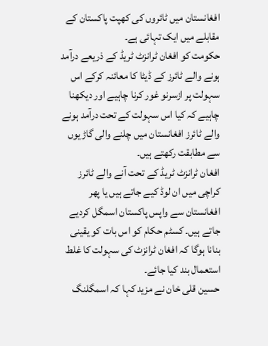افغانستان میں ٹائروں کی کھپت پاکستان کے مقابلے میں ایک تہائی ہے۔
حکومت کو افغان ٹرانزٹ ٹریڈ کے ذریعے درآمد ہونے والے ٹائرز کے ڈیٹا کا معائنہ کرکے اس سہولت پر ازسرنو غور کرنا چاہیے اور دیکھنا چاہیے کہ کیا اس سہولت کے تحت درآمد ہونے والے ٹائرز افغانستان میں چلنے والی گاڑیوں سے مطابقت رکھتے ہیں۔
افغان ٹرانزٹ ٹریڈ کے تحت آنے والے ٹائرز کراچی میں ان لوڈ کیے جاتے ہیں یا پھر افغانستان سے واپس پاکستان اسمگل کردیے جاتے ہیں۔ کسٹم حکام کو اس بات کو یقینی بنانا ہوگا کہ افغان ٹرانزٹ کی سہولت کا غلط استعمال بند کیا جائے۔
حسین قلی خان نے مزید کہا کہ اسمگلنگ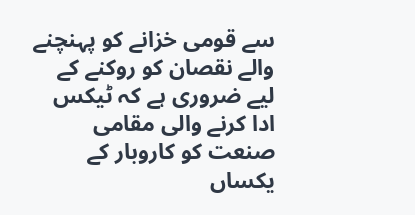سے قومی خزانے کو پہنچنے والے نقصان کو روکنے کے لیے ضروری ہے کہ ٹیکس ادا کرنے والی مقامی صنعت کو کاروبار کے یکساں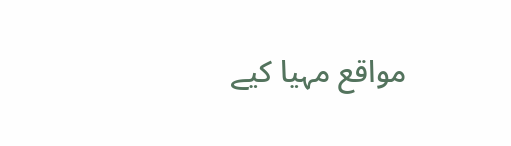مواقع مہیا کیے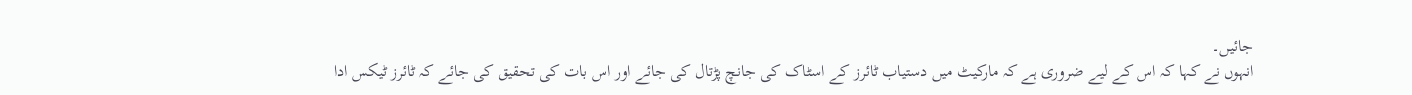جائیں۔
انہوں نے کہا کہ اس کے لیے ضروری ہے کہ مارکیٹ میں دستیاب ٹائرز کے اسٹاک کی جانچ پڑتال کی جائے اور اس بات کی تحقیق کی جائے کہ ٹائرز ٹیکس ادا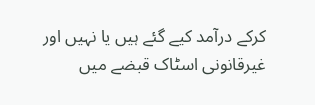کرکے درآمد کیے گئے ہیں یا نہیں اور غیرقانونی اسٹاک قبضے میں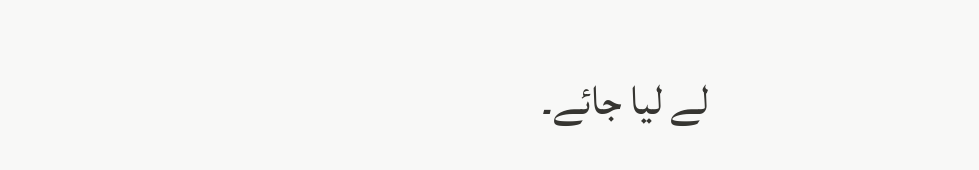لے لیا جائے۔